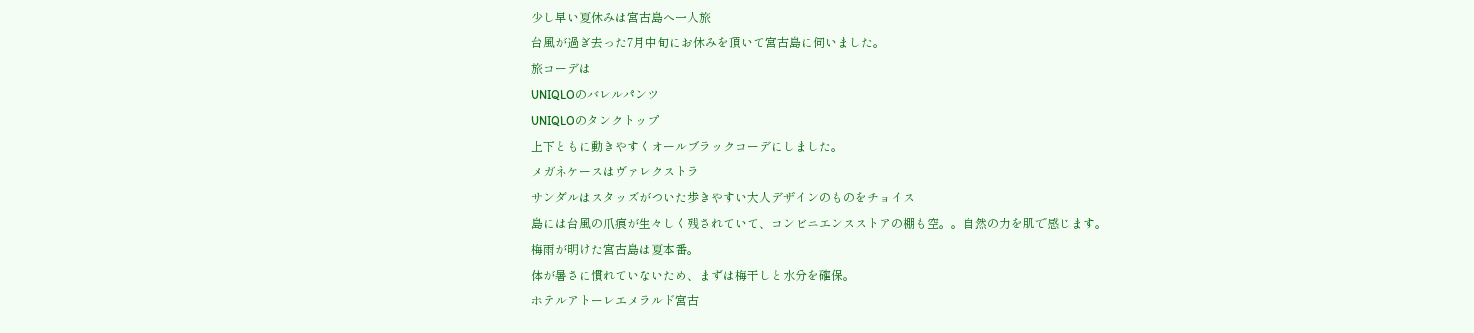少し早い夏休みは宮古島へ一人旅
台風が過ぎ去った7月中旬にお休みを頂いて宮古島に伺いました。
旅コーデは
UNIQLOのバレルパンツ
UNIQLOのタンクトップ
上下ともに動きやすくオールブラックコーデにしました。
メガネケースはヴァレクストラ
サンダルはスタッズがついた歩きやすい大人デザインのものをチョイス
島には台風の爪痕が生々しく残されていて、コンビニエンスストアの棚も空。。自然の力を肌で感じます。
梅雨が明けた宮古島は夏本番。
体が暑さに慣れていないため、まずは梅干しと水分を確保。
ホテルアトーレエメラルド宮古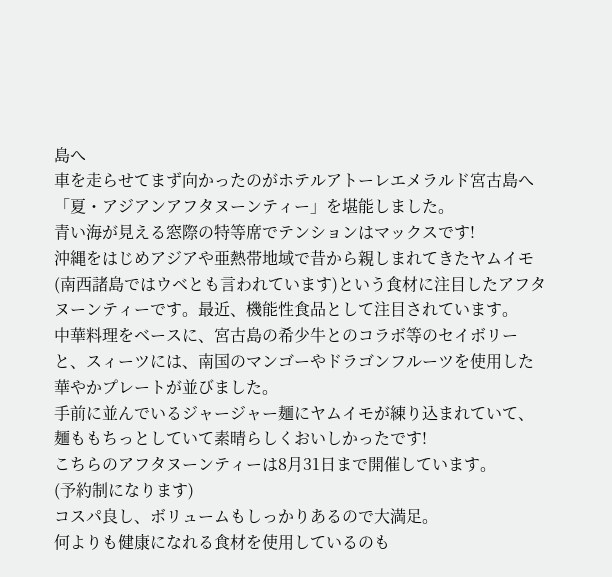島へ
車を走らせてまず向かったのがホテルアトーレエメラルド宮古島へ
「夏・アジアンアフタヌーンティー」を堪能しました。
青い海が見える窓際の特等席でテンションはマックスです!
沖縄をはじめアジアや亜熱帯地域で昔から親しまれてきたヤムイモ(南西諸島ではウベとも言われています)という食材に注目したアフタヌーンティーです。最近、機能性食品として注目されています。
中華料理をベースに、宮古島の希少牛とのコラボ等のセイボリーと、スィーツには、南国のマンゴーやドラゴンフルーツを使用した華やかプレートが並びました。
手前に並んでいるジャージャー麺にヤムイモが練り込まれていて、麺ももちっとしていて素晴らしくおいしかったです!
こちらのアフタヌーンティーは8月31日まで開催しています。
(予約制になります)
コスパ良し、ボリュームもしっかりあるので大満足。
何よりも健康になれる食材を使用しているのも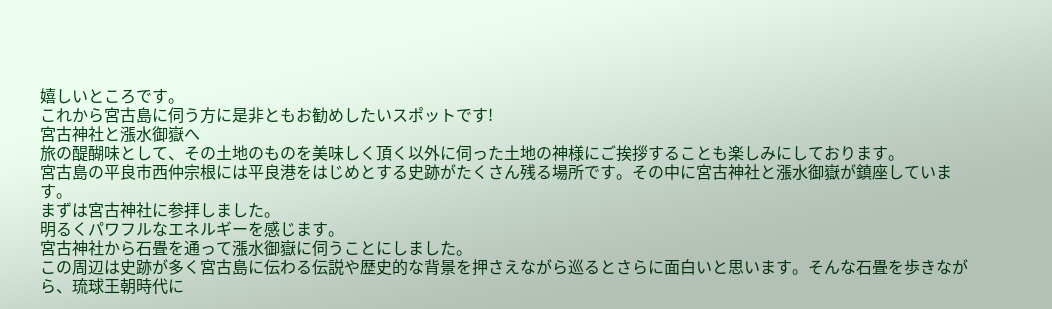嬉しいところです。
これから宮古島に伺う方に是非ともお勧めしたいスポットです!
宮古神社と漲水御嶽へ
旅の醍醐味として、その土地のものを美味しく頂く以外に伺った土地の神様にご挨拶することも楽しみにしております。
宮古島の平良市西仲宗根には平良港をはじめとする史跡がたくさん残る場所です。その中に宮古神社と漲水御嶽が鎮座しています。
まずは宮古神社に参拝しました。
明るくパワフルなエネルギーを感じます。
宮古神社から石畳を通って漲水御嶽に伺うことにしました。
この周辺は史跡が多く宮古島に伝わる伝説や歴史的な背景を押さえながら巡るとさらに面白いと思います。そんな石畳を歩きながら、琉球王朝時代に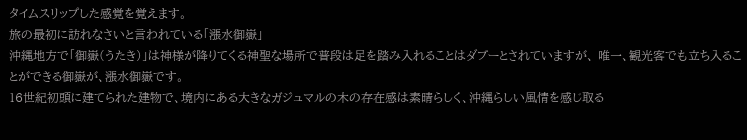タイムスリップした感覚を覚えます。
旅の最初に訪れなさいと言われている「漲水御嶽」
沖縄地方で「御嶽(うたき)」は神様が降りてくる神聖な場所で普段は足を踏み入れることはダブーとされていますが、 唯一、観光客でも立ち入ることができる御嶽が、漲水御嶽です。
16世紀初頭に建てられた建物で、境内にある大きなガジュマルの木の存在感は素晴らしく、沖縄らしい風情を感じ取る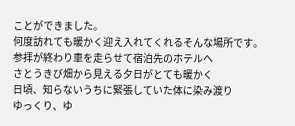ことができました。
何度訪れても暖かく迎え入れてくれるそんな場所です。
参拝が終わり車を走らせて宿泊先のホテルへ
さとうきび畑から見える夕日がとても暖かく
日頃、知らないうちに緊張していた体に染み渡り
ゆっくり、ゆ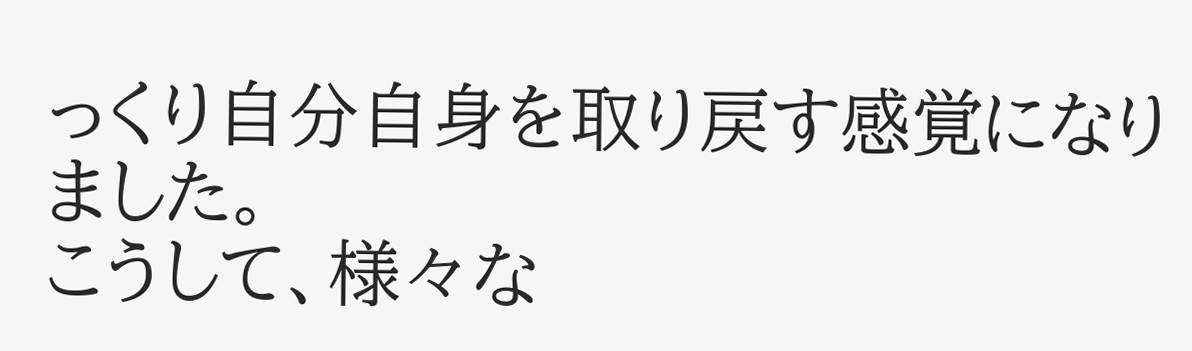っくり自分自身を取り戻す感覚になりました。
こうして、様々な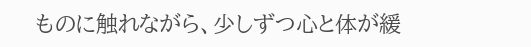ものに触れながら、少しずつ心と体が緩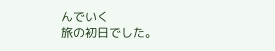んでいく
旅の初日でした。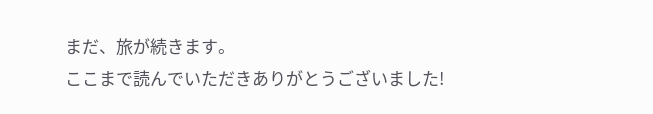まだ、旅が続きます。
ここまで読んでいただきありがとうございました!